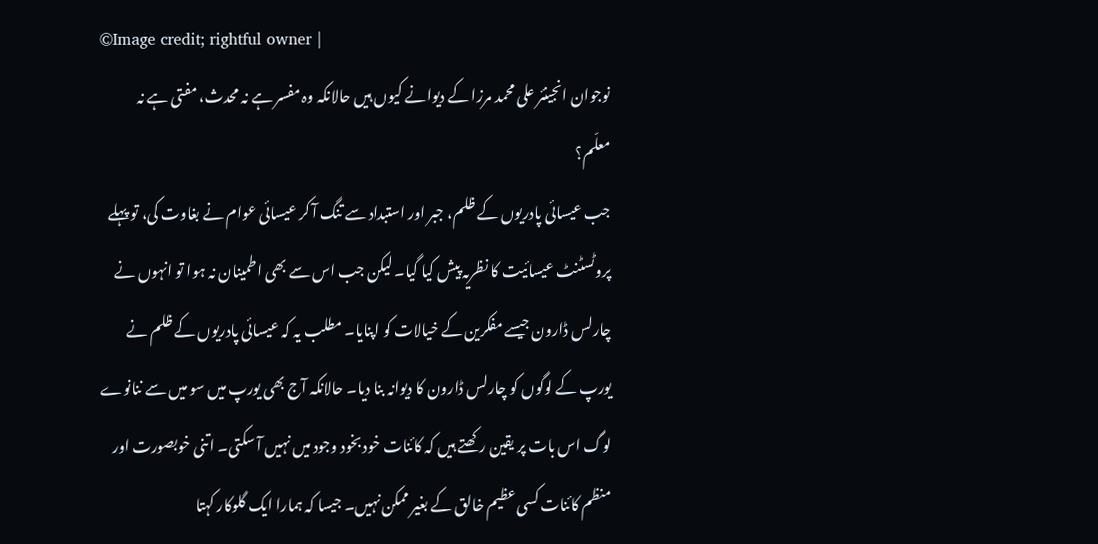©Image credit; rightful owner |
نوجوان انجینئر علی محمد مرزا کے دیوانے کیوں ہیں حالانکہ وہ مفسر ہے نہ محدث، مفتی ہے نہ معلّم؟
جب عیسائی پادریوں کے ظلم، جبر اور استبداد سے تنگ آ کر عیسائی عوام نے بغاوت کی، تو پہلے پروٹسٹنٹ عیسائیت کا نظریہ پیش کیا گیا۔ لیکن جب اس سے بھی اطمینان نہ ہوا تو انہوں نے چارلس ڈارون جیسے مفکرین کے خیالات کو اپنایا۔ مطلب یہ کہ عیسائی پادریوں کے ظلم نے یورپ کے لوگوں کو چارلس ڈارون کا دیوانہ بنا دیا۔ حالانکہ آج بھی یورپ میں سو میں سے ننانوے لوگ اس بات پر یقین رکھتے ہیں کہ کائنات خود بخود وجود میں نہیں آ سکتی۔ اتنی خوبصورت اور منظم کائنات کسی عظیم خالق کے بغیر ممکن نہیں۔ جیسا کہ ہمارا ایک گلوکار کہتا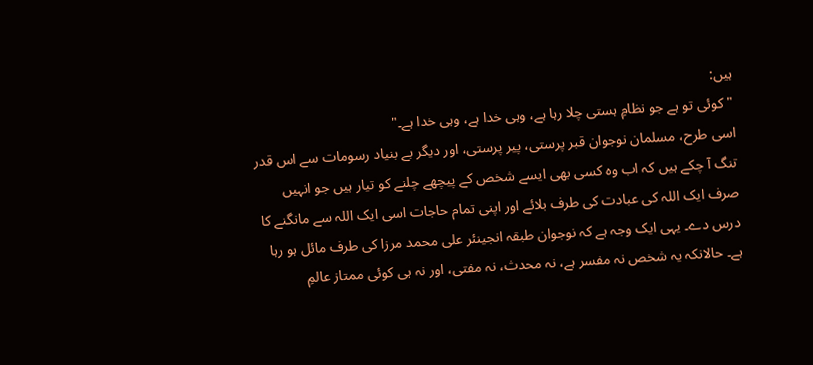ہیں:
"کوئی تو ہے جو نظامِ ہستی چلا رہا ہے، وہی خدا ہے، وہی خدا ہے۔"
اسی طرح، مسلمان نوجوان قبر پرستی، پیر پرستی، اور دیگر بے بنیاد رسومات سے اس قدر تنگ آ چکے ہیں کہ اب وہ کسی بھی ایسے شخص کے پیچھے چلنے کو تیار ہیں جو انہیں صرف ایک اللہ کی عبادت کی طرف بلائے اور اپنی تمام حاجات اسی ایک اللہ سے مانگنے کا درس دے۔ یہی ایک وجہ ہے کہ نوجوان طبقہ انجینئر علی محمد مرزا کی طرف مائل ہو رہا ہے۔ حالانکہ یہ شخص نہ مفسر ہے، نہ محدث، نہ مفتی، اور نہ ہی کوئی ممتاز عالمِ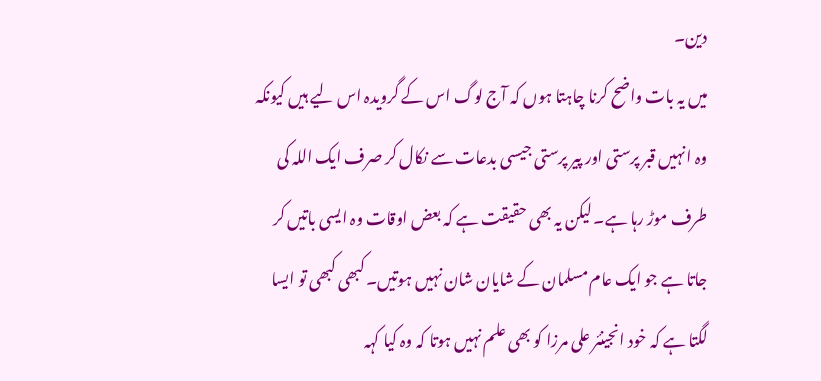دین۔
میں یہ بات واضح کرنا چاہتا ہوں کہ آج لوگ اس کے گرویدہ اس لیے ہیں کیونکہ وہ انہیں قبر پرستی اور پیر پرستی جیسی بدعات سے نکال کر صرف ایک اللہ کی طرف موڑ رہا ہے۔ لیکن یہ بھی حقیقت ہے کہ بعض اوقات وہ ایسی باتیں کر جاتا ہے جو ایک عام مسلمان کے شایان شان نہیں ہوتیں۔ کبھی کبھی تو ایسا لگتا ہے کہ خود انجینئر علی مرزا کو بھی علم نہیں ہوتا کہ وہ کیا کہہ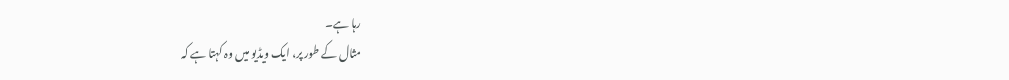رہا ہے۔
مثال کے طور پر، ایک ویڈیو میں وہ کہتا ہے کہ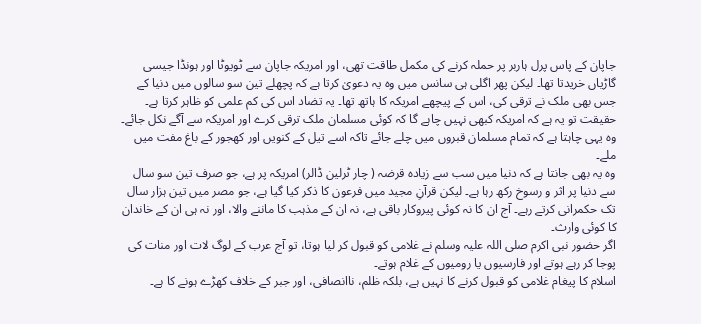جاپان کے پاس پرل ہاربر پر حملہ کرنے کی مکمل طاقت تھی، اور امریکہ جاپان سے ٹویوٹا اور ہونڈا جیسی گاڑیاں خریدتا تھا۔ لیکن پھر اگلی ہی سانس میں وہ یہ دعویٰ کرتا ہے کہ پچھلے تین سو سالوں میں دنیا کے جس بھی ملک نے ترقی کی، اس کے پیچھے امریکہ کا ہاتھ تھا۔ یہ تضاد اس کی کم علمی کو ظاہر کرتا ہے۔ حقیقت تو یہ ہے کہ امریکہ کبھی نہیں چاہے گا کہ کوئی مسلمان ملک ترقی کرے اور امریکہ سے آگے نکل جائے۔ وہ یہی چاہتا ہے کہ تمام مسلمان قبروں میں چلے جائے تاکہ اسے تیل کے کنویں اور کھجور کے باغ مفت میں ملے۔
وہ یہ بھی جانتا ہے کہ دنیا میں سب سے زیادہ قرضہ ( چار ٹرلین ڈالر) امریکہ پر ہے، جو صرف تین سو سال سے دنیا پر اثر و رسوخ رکھ رہا ہے۔ لیکن قرآنِ مجید میں فرعون کا ذکر کیا گیا ہے، جو مصر میں تین ہزار سال تک حکمرانی کرتے رہے۔ آج ان کا نہ کوئی پیروکار باقی ہے، نہ ان کے مذہب کا ماننے والا، اور نہ ہی ان کے خاندان کا کوئی وارث۔
اگر حضور نبی اکرم صلی اللہ علیہ وسلم نے غلامی کو قبول کر لیا ہوتا، تو آج عرب کے لوگ لات اور منات کی پوجا کر رہے ہوتے اور فارسیوں یا رومیوں کے غلام ہوتے۔
اسلام کا پیغام غلامی کو قبول کرنے کا نہیں ہے، بلکہ ظلم، ناانصافی، اور جبر کے خلاف کھڑے ہونے کا ہے۔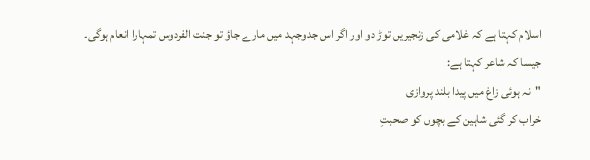اسلام کہتا ہے کہ غلامی کی زنجیریں توڑ دو اور اگر اس جدوجہد میں مارے جاؤ تو جنت الفردوس تمہارا انعام ہوگی۔
جیسا کہ شاعر کہتا ہے:
"نہ ہوئی زاغ میں پیدا بلند پروازی
خراب کر گئی شاہین کے بچوں کو صحبتِ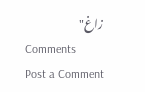زاغ"
Comments
Post a Comment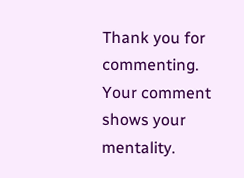Thank you for commenting. Your comment shows your mentality.